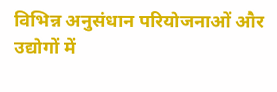विभिन्न अनुसंधान परियोजनाओं और उद्योगों में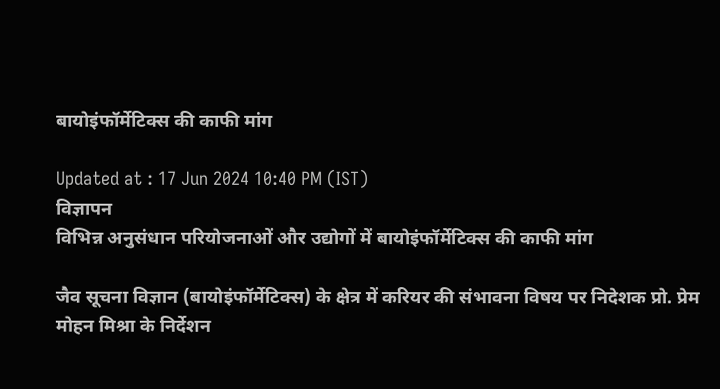बायोइंफॉर्मेटिक्स की काफी मांग

Updated at : 17 Jun 2024 10:40 PM (IST)
विज्ञापन
विभिन्न अनुसंधान परियोजनाओं और उद्योगों में बायोइंफॉर्मेटिक्स की काफी मांग

जैव सूचना विज्ञान (बायोइंफॉर्मेटिक्स) के क्षेत्र में करियर की संभावना विषय पर निदेशक प्रो. प्रेम मोहन मिश्रा के निर्देशन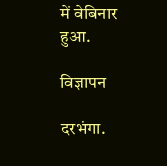में वेबिनार हुआ.

विज्ञापन

दरभंगा.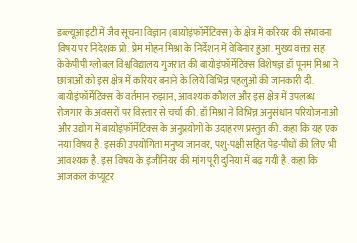डब्ल्यूआइटी में जैव सूचना विज्ञान (बायोइंफॉर्मेटिक्स) के क्षेत्र में करियर की संभावना विषय पर निदेशक प्रो. प्रेम मोहन मिश्रा के निर्देशन में वेबिनार हुआ. मुख्य वक्ता सह केकेपीपी ग्लोबल विश्वविद्यालय गुजरात की बायोइंफॉर्मेटिक्स विशेषज्ञ डॉ पूनम मिश्रा ने छात्राओं को इस क्षेत्र में करियर बनाने के लिये विभिन्न पहलुओं की जानकारी दी. बायोइंफॉर्मेटिक्स के वर्तमान रुझान, आवश्यक कौशल और इस क्षेत्र में उपलब्ध रोजगार के अवसरों पर विस्तार से चर्चा की. डॉ मिश्रा ने विभिन्न अनुसंधान परियोजनाओं और उद्योग में बायोइंफॉर्मेटिक्स के अनुप्रयोगों के उदाहरण प्रस्तुत की. कहा कि यह एक नया विषय है. इसकी उपयोगिता मनुष्य जानवर, पशु-पक्षी सहित पेड़-पौधों की लिए भी आवश्यक है. इस विषय के इंजीनियर की मांग पूरी दुनिया में बढ़ गयी है. कहा कि आजकल कंप्यूटर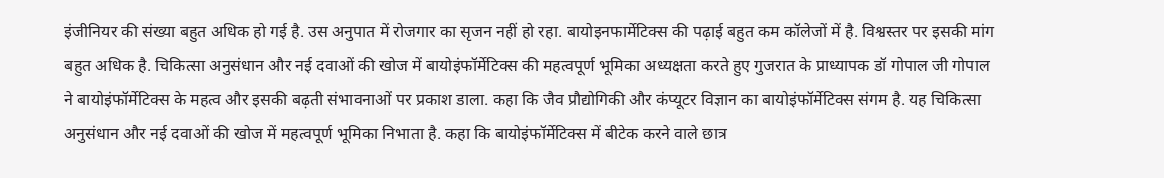इंजीनियर की संख्या बहुत अधिक हो गई है. उस अनुपात में रोजगार का सृजन नहीं हो रहा. बायोइनफार्मेटिक्स की पढ़ाई बहुत कम कॉलेजों में है. विश्वस्तर पर इसकी मांग बहुत अधिक है. चिकित्सा अनुसंधान और नई दवाओं की खोज में बायोइंफॉर्मेटिक्स की महत्वपूर्ण भूमिका अध्यक्षता करते हुए गुजरात के प्राध्यापक डॉ गोपाल जी गोपाल ने बायोइंफॉर्मेटिक्स के महत्व और इसकी बढ़ती संभावनाओं पर प्रकाश डाला. कहा कि जैव प्रौद्योगिकी और कंप्यूटर विज्ञान का बायोइंफॉर्मेटिक्स संगम है. यह चिकित्सा अनुसंधान और नई दवाओं की खोज में महत्वपूर्ण भूमिका निभाता है. कहा कि बायोइंफॉर्मेटिक्स में बीटेक करने वाले छात्र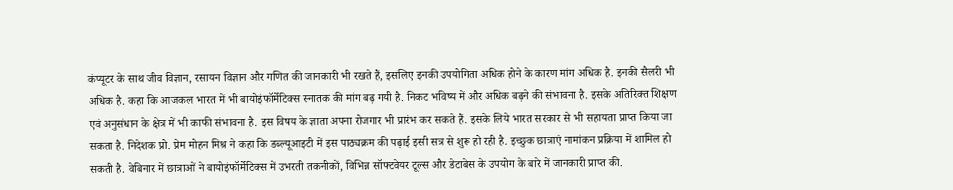कंप्यूटर के साथ जीव विज्ञान, रसायन विज्ञान और गणित की जानकारी भी रखते हैं, इसलिए इनकी उपयोगिता अधिक होने के कारण मांग अधिक है. इनकी सैलरी भी अधिक है. कहा कि आजकल भारत में भी बायोइंफॉर्मेटिक्स स्नातक की मांग बढ़ गयी है. निकट भविष्य में और अधिक बढ़ने की संभावना है. इसके अतिरिक्त शिक्षण एवं अनुसंधान के क्षेत्र में भी काफी संभावना है. इस विषय के ज्ञाता अपना रोजगार भी प्रारंभ कर सकते हैं. इसके लिये भारत सरकार से भी सहायता प्राप्त किया जा सकता है. निदेशक प्रो. प्रेम मोहन मिश्र ने कहा कि डब्ल्यूआइटी में इस पाठ्यक्रम की पढ़ाई इसी सत्र से शुरू हो रही है. इच्छुक छात्राएं नामांकन प्रक्रिया में शामिल हो सकती है. वेबिनार में छात्राओं ने बायोइंफॉर्मेटिक्स में उभरती तकनीकों, विभिन्न सॉफ्टवेयर टूल्स और डेटाबेस के उपयोग के बारे में जानकारी प्राप्त की.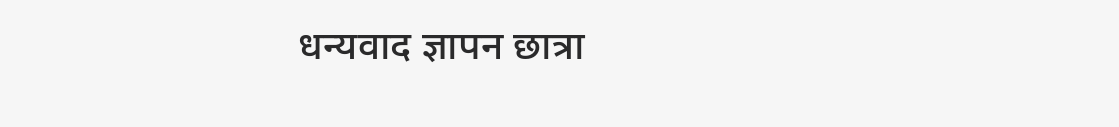धन्यवाद ज्ञापन छात्रा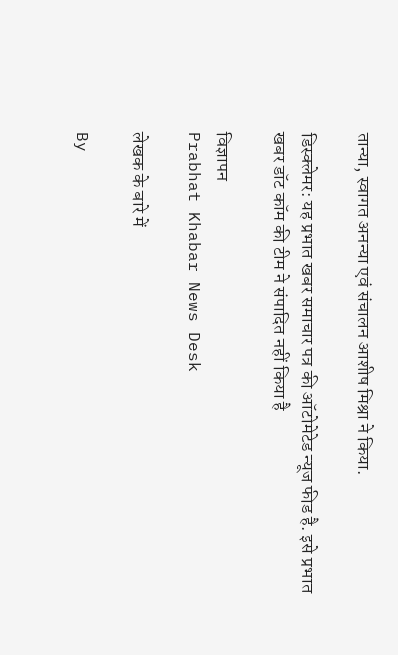तान्या, स्वागत अनन्या एवं संचालन आशीष मिश्रा ने किया.

डिस्क्लेमर: यह प्रभात खबर समाचार पत्र की ऑटोमेटेड न्यूज फीड है. इसे प्रभात खबर डॉट कॉम की टीम ने संपादित नहीं किया है

विज्ञापन
Prabhat Khabar News Desk

लेखक के बारे में

By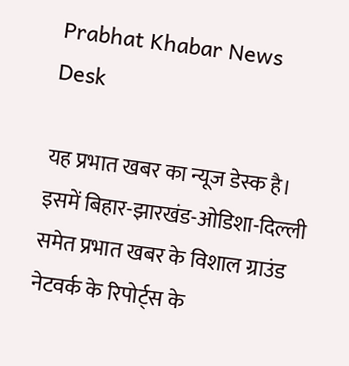Prabhat Khabar News Desk

यह प्रभात खबर का न्यूज डेस्क है। इसमें बिहार-झारखंड-ओडिशा-दिल्‍ली समेत प्रभात खबर के विशाल ग्राउंड नेटवर्क के रिपोर्ट्स के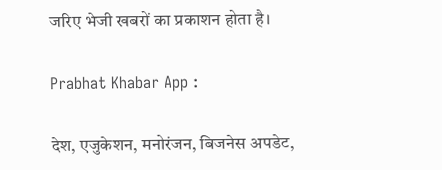जरिए भेजी खबरों का प्रकाशन होता है।

Prabhat Khabar App :

देश, एजुकेशन, मनोरंजन, बिजनेस अपडेट,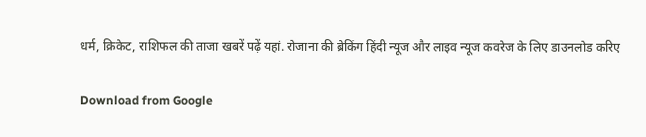धर्म, क्रिकेट, राशिफल की ताजा खबरें पढ़ें यहां. रोजाना की ब्रेकिंग हिंदी न्यूज और लाइव न्यूज कवरेज के लिए डाउनलोड करिए

Download from Google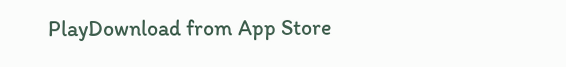PlayDownload from App Store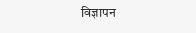विज्ञापन